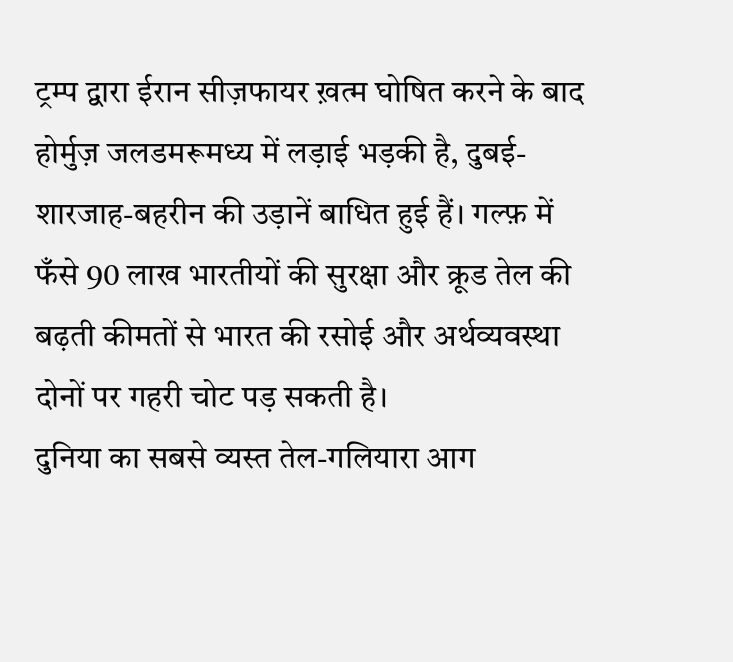ट्रम्प द्वारा ईरान सीज़फायर ख़त्म घोषित करने के बाद होर्मुज़ जलडमरूमध्य में लड़ाई भड़की है, दुबई-शारजाह-बहरीन की उड़ानें बाधित हुई हैं। गल्फ़ में फँसे 90 लाख भारतीयों की सुरक्षा और क्रूड तेल की बढ़ती कीमतों से भारत की रसोई और अर्थव्यवस्था दोनों पर गहरी चोट पड़ सकती है।
दुनिया का सबसे व्यस्त तेल-गलियारा आग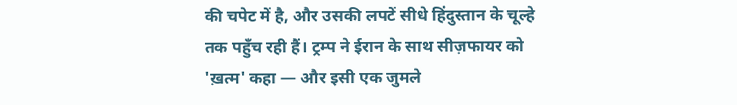की चपेट में है, और उसकी लपटें सीधे हिंदुस्तान के चूल्हे तक पहुँच रही हैं। ट्रम्प ने ईरान के साथ सीज़फायर को 'ख़त्म' कहा — और इसी एक जुमले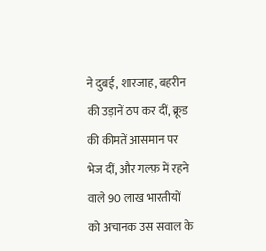ने दुबई, शारजाह, बहरीन की उड़ानें ठप कर दीं, क्रूड की कीमतें आसमान पर भेज दीं, और गल्फ़ में रहने वाले 90 लाख भारतीयों को अचानक उस सवाल के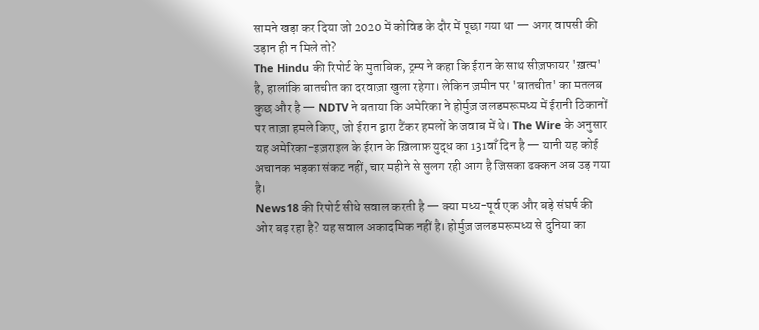सामने खड़ा कर दिया जो 2020 में कोविड के दौर में पूछा गया था — अगर वापसी की उड़ान ही न मिले तो?
The Hindu की रिपोर्ट के मुताबिक, ट्रम्प ने कहा कि ईरान के साथ सीज़फायर 'ख़त्म' है, हालांकि बातचीत का दरवाज़ा खुला रहेगा। लेकिन ज़मीन पर 'बातचीत' का मतलब कुछ और है — NDTV ने बताया कि अमेरिका ने होर्मुज़ जलडमरूमध्य में ईरानी ठिकानों पर ताज़ा हमले किए, जो ईरान द्वारा टैंकर हमलों के जवाब में थे। The Wire के अनुसार यह अमेरिका-इज़राइल के ईरान के ख़िलाफ़ युद्ध का 131वाँ दिन है — यानी यह कोई अचानक भड़का संकट नहीं, चार महीने से सुलग रही आग है जिसका ढक्कन अब उड़ गया है।
News18 की रिपोर्ट सीधे सवाल करती है — क्या मध्य-पूर्व एक और बड़े संघर्ष की ओर बढ़ रहा है? यह सवाल अकादमिक नहीं है। होर्मुज़ जलडमरूमध्य से दुनिया का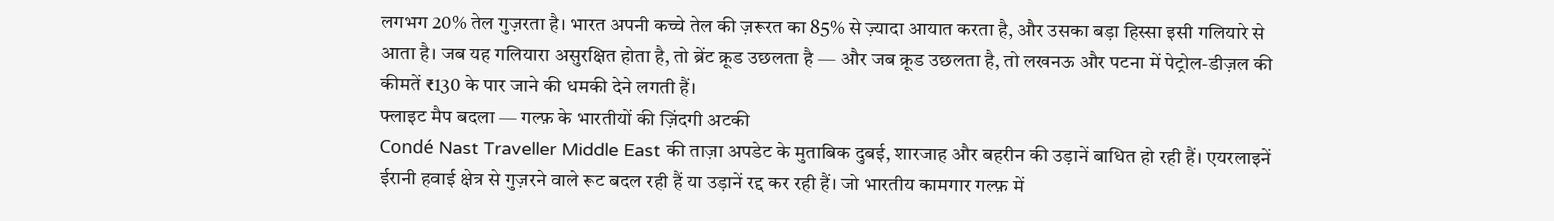लगभग 20% तेल गुज़रता है। भारत अपनी कच्चे तेल की ज़रूरत का 85% से ज़्यादा आयात करता है, और उसका बड़ा हिस्सा इसी गलियारे से आता है। जब यह गलियारा असुरक्षित होता है, तो ब्रेंट क्रूड उछलता है — और जब क्रूड उछलता है, तो लखनऊ और पटना में पेट्रोल-डीज़ल की कीमतें ₹130 के पार जाने की धमकी देने लगती हैं।
फ्लाइट मैप बदला — गल्फ़ के भारतीयों की ज़िंदगी अटकी
Condé Nast Traveller Middle East की ताज़ा अपडेट के मुताबिक दुबई, शारजाह और बहरीन की उड़ानें बाधित हो रही हैं। एयरलाइनें ईरानी हवाई क्षेत्र से गुज़रने वाले रूट बदल रही हैं या उड़ानें रद्द कर रही हैं। जो भारतीय कामगार गल्फ़ में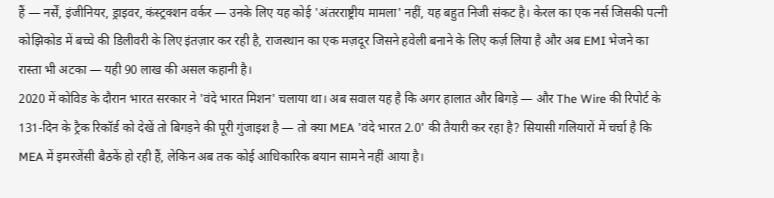हैं — नर्सें, इंजीनियर, ड्राइवर, कंस्ट्रक्शन वर्कर — उनके लिए यह कोई 'अंतरराष्ट्रीय मामला' नहीं, यह बहुत निजी संकट है। केरल का एक नर्स जिसकी पत्नी कोझिकोड में बच्चे की डिलीवरी के लिए इंतज़ार कर रही है, राजस्थान का एक मज़दूर जिसने हवेली बनाने के लिए कर्ज़ लिया है और अब EMI भेजने का रास्ता भी अटका — यही 90 लाख की असल कहानी है।
2020 में कोविड के दौरान भारत सरकार ने 'वंदे भारत मिशन' चलाया था। अब सवाल यह है कि अगर हालात और बिगड़े — और The Wire की रिपोर्ट के 131-दिन के ट्रैक रिकॉर्ड को देखें तो बिगड़ने की पूरी गुंजाइश है — तो क्या MEA 'वंदे भारत 2.0' की तैयारी कर रहा है? सियासी गलियारों में चर्चा है कि MEA में इमरजेंसी बैठकें हो रही हैं, लेकिन अब तक कोई आधिकारिक बयान सामने नहीं आया है।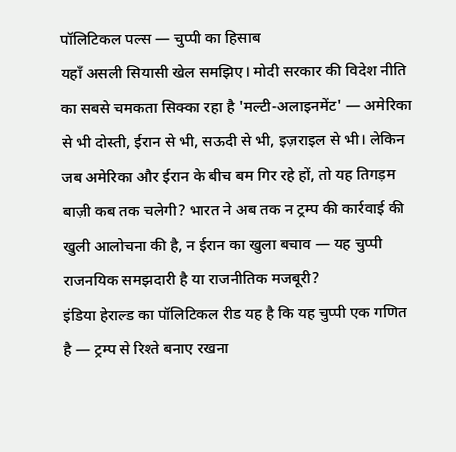पॉलिटिकल पल्स — चुप्पी का हिसाब
यहाँ असली सियासी खेल समझिए। मोदी सरकार की विदेश नीति का सबसे चमकता सिक्का रहा है 'मल्टी-अलाइनमेंट' — अमेरिका से भी दोस्ती, ईरान से भी, सऊदी से भी, इज़राइल से भी। लेकिन जब अमेरिका और ईरान के बीच बम गिर रहे हों, तो यह तिगड़म बाज़ी कब तक चलेगी? भारत ने अब तक न ट्रम्प की कार्रवाई की खुली आलोचना की है, न ईरान का खुला बचाव — यह चुप्पी राजनयिक समझदारी है या राजनीतिक मजबूरी?
इंडिया हेराल्ड का पॉलिटिकल रीड यह है कि यह चुप्पी एक गणित है — ट्रम्प से रिश्ते बनाए रखना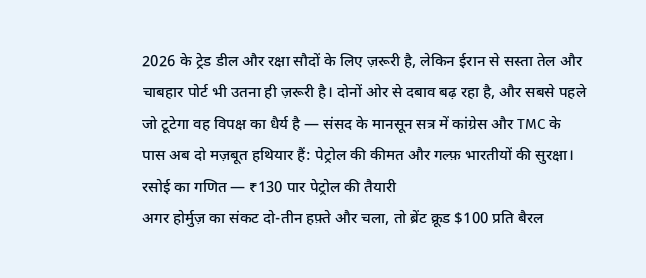2026 के ट्रेड डील और रक्षा सौदों के लिए ज़रूरी है, लेकिन ईरान से सस्ता तेल और चाबहार पोर्ट भी उतना ही ज़रूरी है। दोनों ओर से दबाव बढ़ रहा है, और सबसे पहले जो टूटेगा वह विपक्ष का धैर्य है — संसद के मानसून सत्र में कांग्रेस और TMC के पास अब दो मज़बूत हथियार हैं: पेट्रोल की कीमत और गल्फ़ भारतीयों की सुरक्षा।
रसोई का गणित — ₹130 पार पेट्रोल की तैयारी
अगर होर्मुज़ का संकट दो-तीन हफ़्ते और चला, तो ब्रेंट क्रूड $100 प्रति बैरल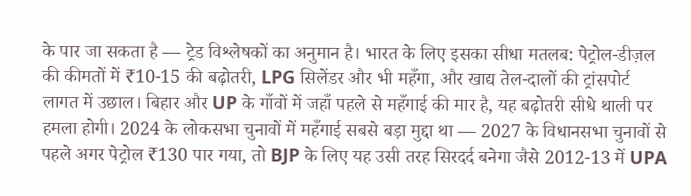के पार जा सकता है — ट्रेड विश्लेषकों का अनुमान है। भारत के लिए इसका सीधा मतलब: पेट्रोल-डीज़ल की कीमतों में ₹10-15 की बढ़ोतरी, LPG सिलेंडर और भी महँगा, और खाद्य तेल-दालों की ट्रांसपोर्ट लागत में उछाल। बिहार और UP के गाँवों में जहाँ पहले से महँगाई की मार है, यह बढ़ोतरी सीधे थाली पर हमला होगी। 2024 के लोकसभा चुनावों में महँगाई सबसे बड़ा मुद्दा था — 2027 के विधानसभा चुनावों से पहले अगर पेट्रोल ₹130 पार गया, तो BJP के लिए यह उसी तरह सिरदर्द बनेगा जैसे 2012-13 में UPA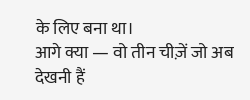के लिए बना था।
आगे क्या — वो तीन चीज़ें जो अब देखनी हैं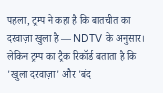पहला, ट्रम्प ने कहा है कि बातचीत का दरवाज़ा खुला है — NDTV के अनुसार। लेकिन ट्रम्प का ट्रैक रिकॉर्ड बताता है कि 'खुला दरवाज़ा' और 'बंद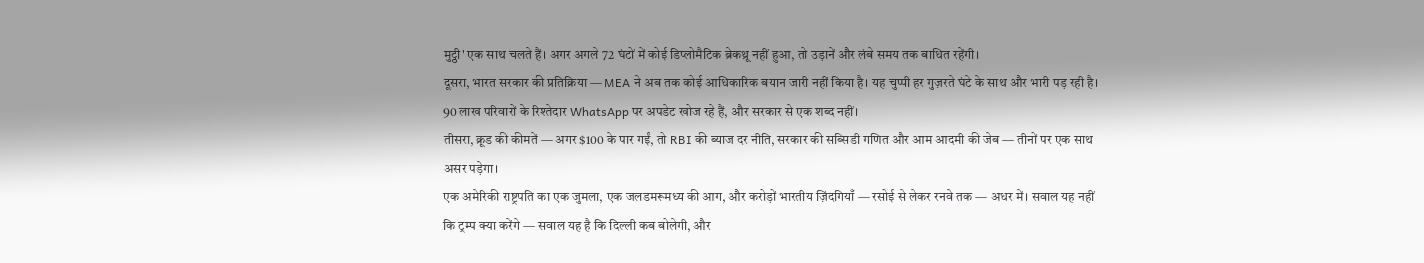मुट्ठी' एक साथ चलते हैं। अगर अगले 72 घंटों में कोई डिप्लोमैटिक ब्रेकथ्रू नहीं हुआ, तो उड़ानें और लंबे समय तक बाधित रहेंगी।
दूसरा, भारत सरकार की प्रतिक्रिया — MEA ने अब तक कोई आधिकारिक बयान जारी नहीं किया है। यह चुप्पी हर गुज़रते घंटे के साथ और भारी पड़ रही है। 90 लाख परिवारों के रिश्तेदार WhatsApp पर अपडेट खोज रहे हैं, और सरकार से एक शब्द नहीं।
तीसरा, क्रूड की कीमतें — अगर $100 के पार गईं, तो RBI की ब्याज दर नीति, सरकार की सब्सिडी गणित और आम आदमी की जेब — तीनों पर एक साथ असर पड़ेगा।
एक अमेरिकी राष्ट्रपति का एक जुमला, एक जलडमरूमध्य की आग, और करोड़ों भारतीय ज़िंदगियाँ — रसोई से लेकर रनवे तक — अधर में। सवाल यह नहीं कि ट्रम्प क्या करेंगे — सवाल यह है कि दिल्ली कब बोलेगी, और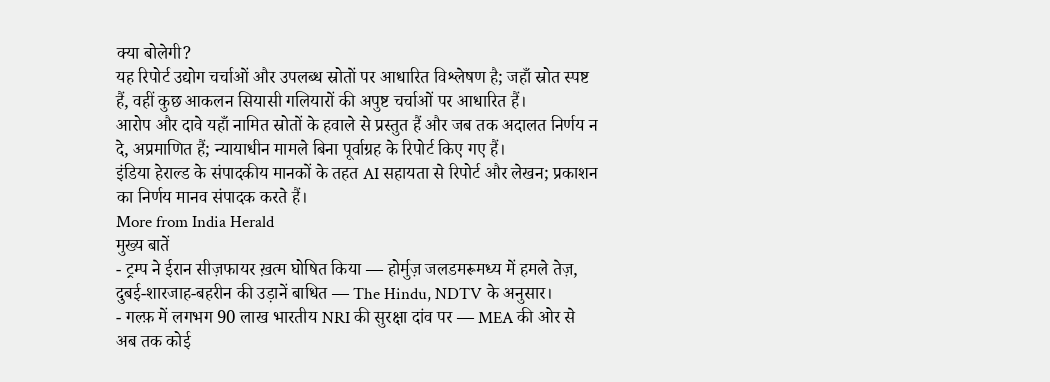क्या बोलेगी?
यह रिपोर्ट उद्योग चर्चाओं और उपलब्ध स्रोतों पर आधारित विश्लेषण है; जहाँ स्रोत स्पष्ट हैं, वहीं कुछ आकलन सियासी गलियारों की अपुष्ट चर्चाओं पर आधारित हैं।
आरोप और दावे यहाँ नामित स्रोतों के हवाले से प्रस्तुत हैं और जब तक अदालत निर्णय न दे, अप्रमाणित हैं; न्यायाधीन मामले बिना पूर्वाग्रह के रिपोर्ट किए गए हैं।
इंडिया हेराल्ड के संपादकीय मानकों के तहत AI सहायता से रिपोर्ट और लेखन; प्रकाशन का निर्णय मानव संपादक करते हैं।
More from India Herald
मुख्य बातें
- ट्रम्प ने ईरान सीज़फायर ख़त्म घोषित किया — होर्मुज़ जलडमरूमध्य में हमले तेज़, दुबई-शारजाह-बहरीन की उड़ानें बाधित — The Hindu, NDTV के अनुसार।
- गल्फ़ में लगभग 90 लाख भारतीय NRI की सुरक्षा दांव पर — MEA की ओर से अब तक कोई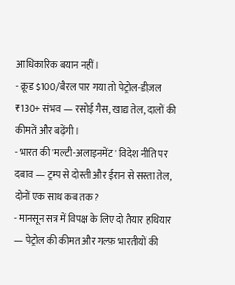आधिकारिक बयान नहीं।
- क्रूड $100/बैरल पार गया तो पेट्रोल-डीज़ल ₹130+ संभव — रसोई गैस, खाद्य तेल, दालों की कीमतें और बढ़ेंगी।
- भारत की 'मल्टी-अलाइनमेंट' विदेश नीति पर दबाव — ट्रम्प से दोस्ती और ईरान से सस्ता तेल, दोनों एक साथ कब तक?
- मानसून सत्र में विपक्ष के लिए दो तैयार हथियार — पेट्रोल की कीमत और गल्फ़ भारतीयों की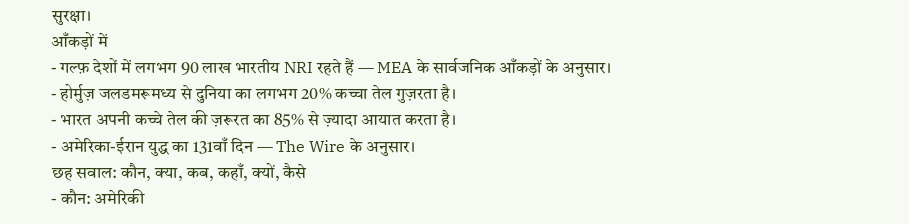सुरक्षा।
आँकड़ों में
- गल्फ़ देशों में लगभग 90 लाख भारतीय NRI रहते हैं — MEA के सार्वजनिक आँकड़ों के अनुसार।
- होर्मुज़ जलडमरूमध्य से दुनिया का लगभग 20% कच्चा तेल गुज़रता है।
- भारत अपनी कच्चे तेल की ज़रूरत का 85% से ज़्यादा आयात करता है।
- अमेरिका-ईरान युद्ध का 131वाँ दिन — The Wire के अनुसार।
छह सवाल: कौन, क्या, कब, कहाँ, क्यों, कैसे
- कौन: अमेरिकी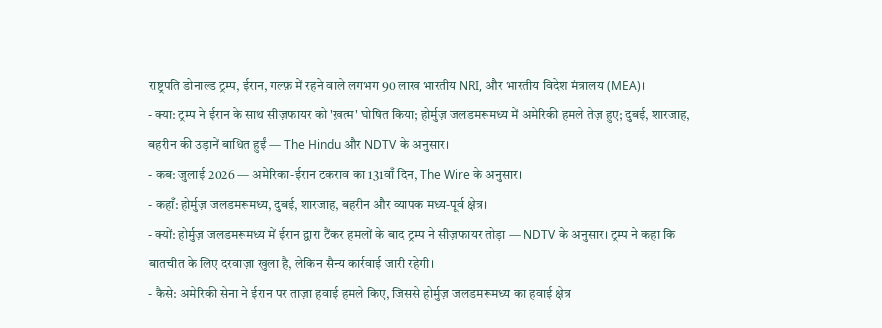राष्ट्रपति डोनाल्ड ट्रम्प, ईरान, गल्फ़ में रहने वाले लगभग 90 लाख भारतीय NRI, और भारतीय विदेश मंत्रालय (MEA)।
- क्या: ट्रम्प ने ईरान के साथ सीज़फायर को 'ख़त्म' घोषित किया; होर्मुज़ जलडमरूमध्य में अमेरिकी हमले तेज़ हुए; दुबई, शारजाह, बहरीन की उड़ानें बाधित हुईं — The Hindu और NDTV के अनुसार।
- कब: जुलाई 2026 — अमेरिका-ईरान टकराव का 131वाँ दिन, The Wire के अनुसार।
- कहाँ: होर्मुज़ जलडमरूमध्य, दुबई, शारजाह, बहरीन और व्यापक मध्य-पूर्व क्षेत्र।
- क्यों: होर्मुज़ जलडमरूमध्य में ईरान द्वारा टैंकर हमलों के बाद ट्रम्प ने सीज़फायर तोड़ा — NDTV के अनुसार। ट्रम्प ने कहा कि बातचीत के लिए दरवाज़ा खुला है, लेकिन सैन्य कार्रवाई जारी रहेगी।
- कैसे: अमेरिकी सेना ने ईरान पर ताज़ा हवाई हमले किए, जिससे होर्मुज़ जलडमरूमध्य का हवाई क्षेत्र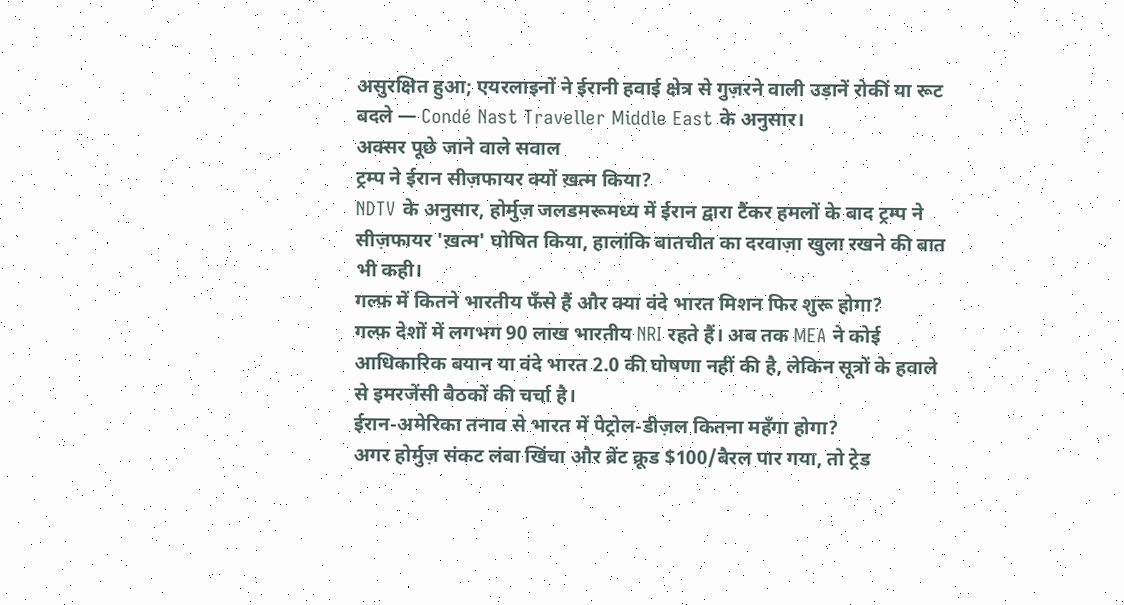असुरक्षित हुआ; एयरलाइनों ने ईरानी हवाई क्षेत्र से गुज़रने वाली उड़ानें रोकीं या रूट बदले — Condé Nast Traveller Middle East के अनुसार।
अक्सर पूछे जाने वाले सवाल
ट्रम्प ने ईरान सीज़फायर क्यों ख़त्म किया?
NDTV के अनुसार, होर्मुज़ जलडमरूमध्य में ईरान द्वारा टैंकर हमलों के बाद ट्रम्प ने सीज़फायर 'ख़त्म' घोषित किया, हालांकि बातचीत का दरवाज़ा खुला रखने की बात भी कही।
गल्फ़ में कितने भारतीय फँसे हैं और क्या वंदे भारत मिशन फिर शुरू होगा?
गल्फ़ देशों में लगभग 90 लाख भारतीय NRI रहते हैं। अब तक MEA ने कोई आधिकारिक बयान या वंदे भारत 2.0 की घोषणा नहीं की है, लेकिन सूत्रों के हवाले से इमरजेंसी बैठकों की चर्चा है।
ईरान-अमेरिका तनाव से भारत में पेट्रोल-डीज़ल कितना महँगा होगा?
अगर होर्मुज़ संकट लंबा खिंचा और ब्रेंट क्रूड $100/बैरल पार गया, तो ट्रेड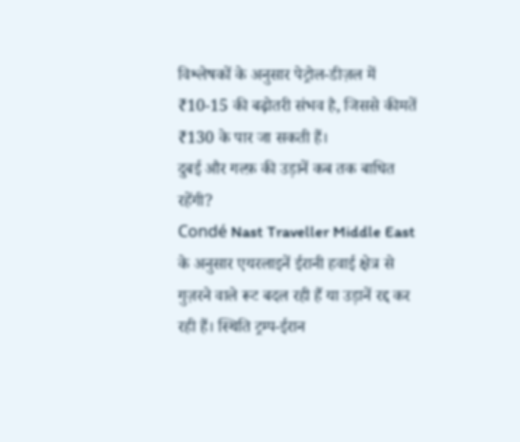विश्लेषकों के अनुसार पेट्रोल-डीज़ल में ₹10-15 की बढ़ोतरी संभव है, जिससे कीमतें ₹130 के पार जा सकती हैं।
दुबई और गल्फ़ की उड़ानें कब तक बाधित रहेंगी?
Condé Nast Traveller Middle East के अनुसार एयरलाइनें ईरानी हवाई क्षेत्र से गुज़रने वाले रूट बदल रही हैं या उड़ानें रद्द कर रही हैं। स्थिति ट्रम्प-ईरान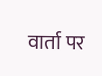वार्ता पर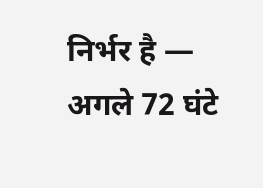निर्भर है — अगले 72 घंटे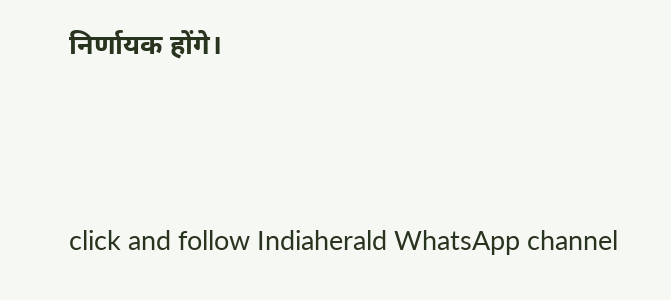निर्णायक होंगे।





click and follow Indiaherald WhatsApp channel